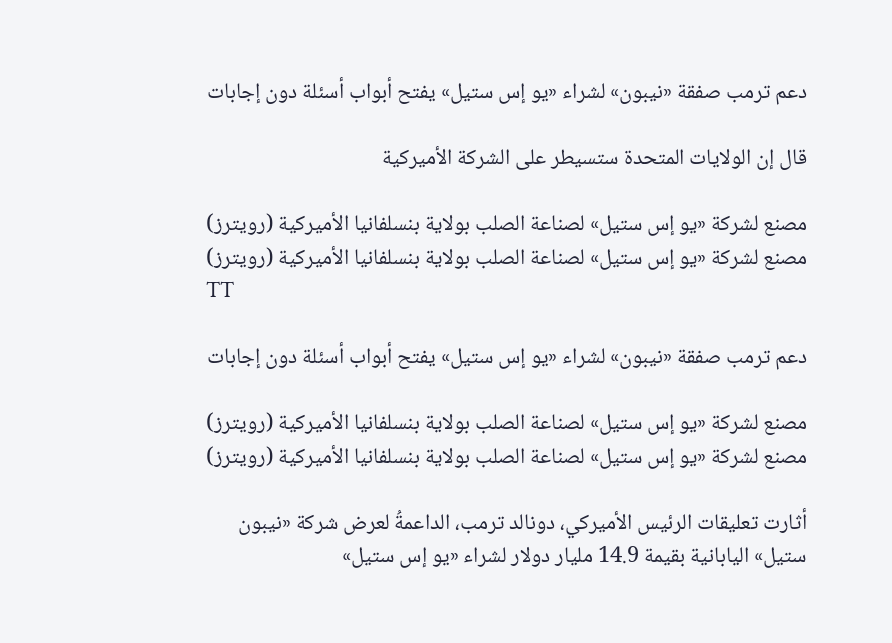دعم ترمب صفقة «نيبون» لشراء «يو إس ستيل» يفتح أبواب أسئلة دون إجابات

قال إن الولايات المتحدة ستسيطر على الشركة الأميركية

مصنع لشركة «يو إس ستيل» لصناعة الصلب بولاية بنسلفانيا الأميركية (رويترز)
مصنع لشركة «يو إس ستيل» لصناعة الصلب بولاية بنسلفانيا الأميركية (رويترز)
TT

دعم ترمب صفقة «نيبون» لشراء «يو إس ستيل» يفتح أبواب أسئلة دون إجابات

مصنع لشركة «يو إس ستيل» لصناعة الصلب بولاية بنسلفانيا الأميركية (رويترز)
مصنع لشركة «يو إس ستيل» لصناعة الصلب بولاية بنسلفانيا الأميركية (رويترز)

أثارت تعليقات الرئيس الأميركي، دونالد ترمب، الداعمةُ لعرض شركة «نيبون ستيل» اليابانية بقيمة 14.9 مليار دولار لشراء «يو إس ستيل»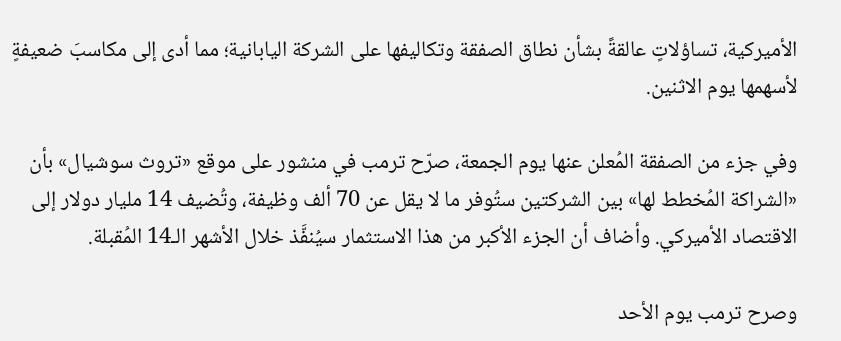الأميركية، تساؤلاتٍ عالقةً بشأن نطاق الصفقة وتكاليفها على الشركة اليابانية؛ مما أدى إلى مكاسبَ ضعيفةٍ لأسهمها يوم الاثنين.

وفي جزء من الصفقة المُعلن عنها يوم الجمعة، صرّح ترمب في منشور على موقع «تروث سوشيال» بأن «الشراكة المُخطط لها» بين الشركتين ستُوفر ما لا يقل عن 70 ألف وظيفة، وتُضيف 14 مليار دولار إلى الاقتصاد الأميركي. وأضاف أن الجزء الأكبر من هذا الاستثمار سيُنفَّذ خلال الأشهر الـ14 المُقبلة.

وصرح ترمب يوم الأحد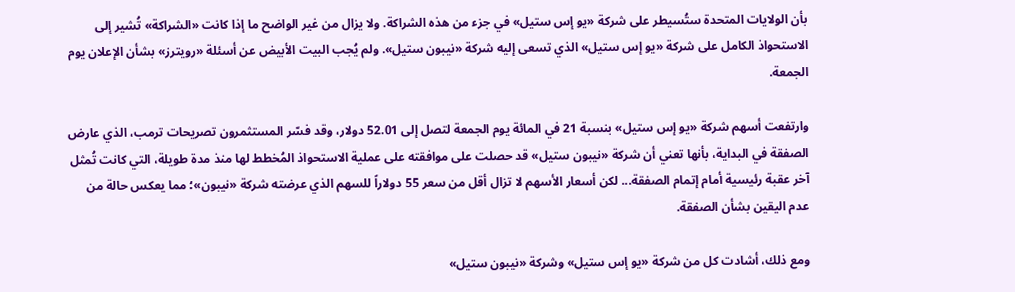بأن الولايات المتحدة ستُسيطر على شركة «يو إس ستيل» في جزء من هذه الشراكة. ولا يزال من غير الواضح ما إذا كانت «الشراكة» تُشير إلى الاستحواذ الكامل على شركة «يو إس ستيل» الذي تسعى إليه شركة «نيبون ستيل». ولم يُجب البيت الأبيض عن أسئلة «رويترز» بشأن الإعلان يوم الجمعة.

وارتفعت أسهم شركة «يو إس ستيل» بنسبة 21 في المائة يوم الجمعة لتصل إلى 52.01 دولار، وقد فسّر المستثمرون تصريحات ترمب، الذي عارض الصفقة في البداية، بأنها تعني أن شركة «نيبون ستيل» قد حصلت على موافقته على عملية الاستحواذ المُخطط لها منذ مدة طويلة، التي كانت تُمثل آخر عقبة رئيسية أمام إتمام الصفقة... لكن أسعار الأسهم لا تزال أقل من سعر 55 دولاراً للسهم الذي عرضته شركة «نيبون»؛ مما يعكس حالة من عدم اليقين بشأن الصفقة.

ومع ذلك، أشادت كل من شركة «يو إس ستيل» وشركة «نيبون ستيل»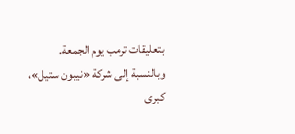بتعليقات ترمب يوم الجمعة. وبالنسبة إلى شركة «نيبون ستيل»، كبرى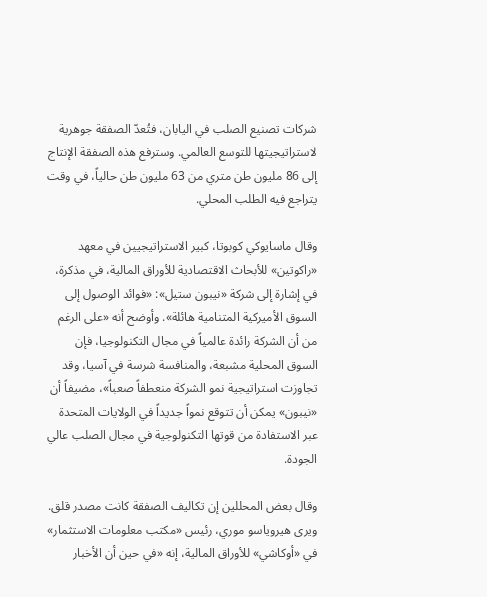شركات تصنيع الصلب في اليابان، فتُعدّ الصفقة جوهرية لاستراتيجيتها للتوسع العالمي. وسترفع هذه الصفقة الإنتاج إلى 86 مليون طن متري من 63 مليون طن حالياً، في وقت يتراجع فيه الطلب المحلي.

وقال ماسايوكي كوبوتا، كبير الاستراتيجيين في معهد «راكوتين» للأبحاث الاقتصادية للأوراق المالية، في مذكرة، في إشارة إلى شركة «نيبون ستيل»: «فوائد الوصول إلى السوق الأميركية المتنامية هائلة». وأوضح أنه «على الرغم من أن الشركة رائدة عالمياً في مجال التكنولوجيا، فإن السوق المحلية مشبعة، والمنافسة شرسة في آسيا، وقد تجاوزت استراتيجية نمو الشركة منعطفاً صعباً»، مضيفاً أن «نيبون» يمكن أن تتوقع نمواً جديداً في الولايات المتحدة عبر الاستفادة من قوتها التكنولوجية في مجال الصلب عالي الجودة.

وقال بعض المحللين إن تكاليف الصفقة كانت مصدر قلق. ويرى هيروياسو موري، رئيس «مكتب معلومات الاستثمار» في «أوكاشي» للأوراق المالية، إنه «في حين أن الأخبار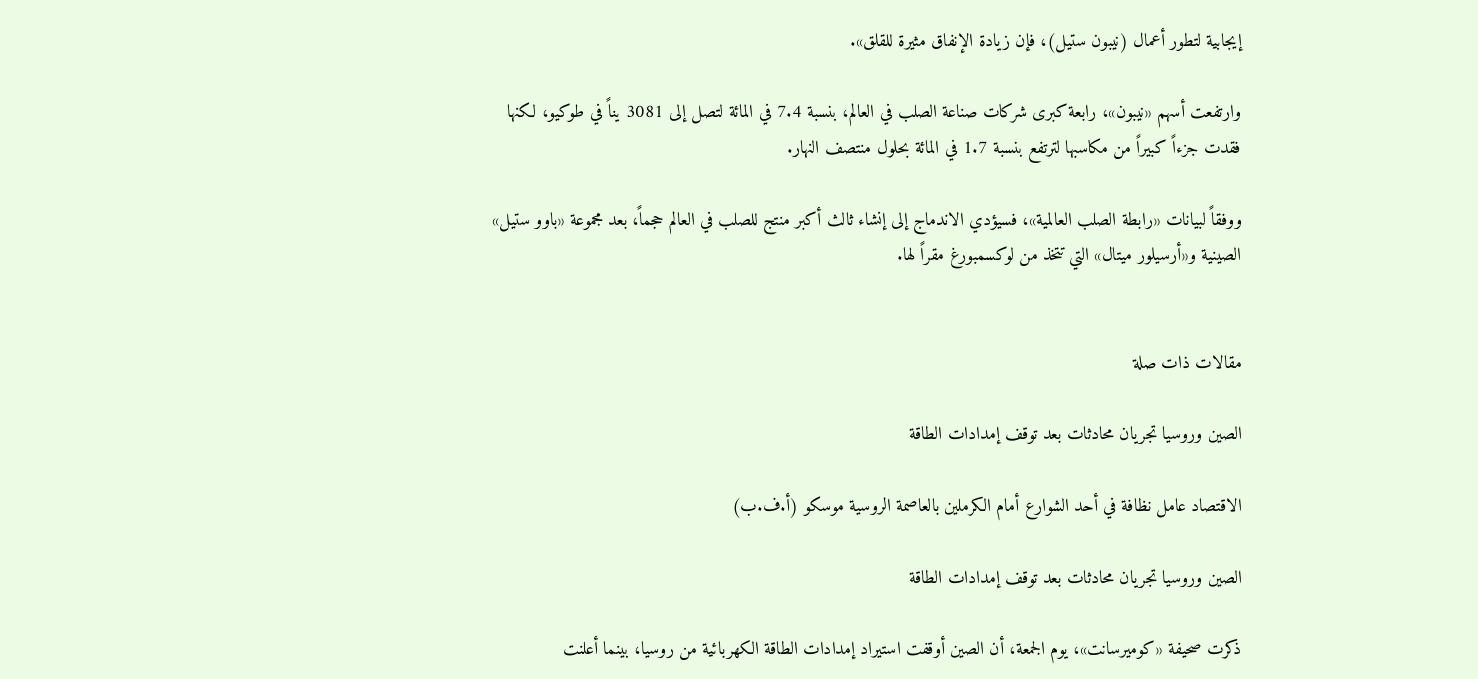إيجابية لتطور أعمال (نيبون ستيل)، فإن زيادة الإنفاق مثيرة للقلق».

وارتفعت أسهم «نيبون»، رابعة كبرى شركات صناعة الصلب في العالم، بنسبة 7.4 في المائة لتصل إلى 3081 يناً في طوكيو، لكنها فقدت جزءاً كبيراً من مكاسبها لترتفع بنسبة 1.7 في المائة بحلول منتصف النهار.

ووفقاً لبيانات «رابطة الصلب العالمية»، فسيؤدي الاندماج إلى إنشاء ثالث أكبر منتج للصلب في العالم حجماً، بعد مجموعة «باوو ستيل» الصينية و«أرسيلور ميتال» التي تتخذ من لوكسمبورغ مقراً لها.


مقالات ذات صلة

الصين وروسيا تجريان محادثات بعد توقف إمدادات الطاقة

الاقتصاد عامل نظافة في أحد الشوارع أمام الكرملين بالعاصمة الروسية موسكو (أ.ف.ب)

الصين وروسيا تجريان محادثات بعد توقف إمدادات الطاقة

ذكرت صحيفة «كوميرسانت»، يوم الجمعة، أن الصين أوقفت استيراد إمدادات الطاقة الكهربائية من روسيا، بينما أعلنت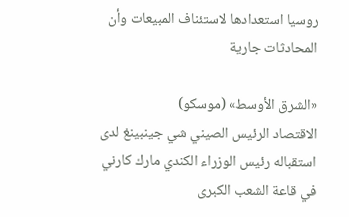روسيا استعدادها لاستئناف المبيعات وأن المحادثات جارية

«الشرق الأوسط» (موسكو)
الاقتصاد الرئيس الصيني شي جينبينغ لدى استقباله رئيس الوزراء الكندي مارك كارني في قاعة الشعب الكبرى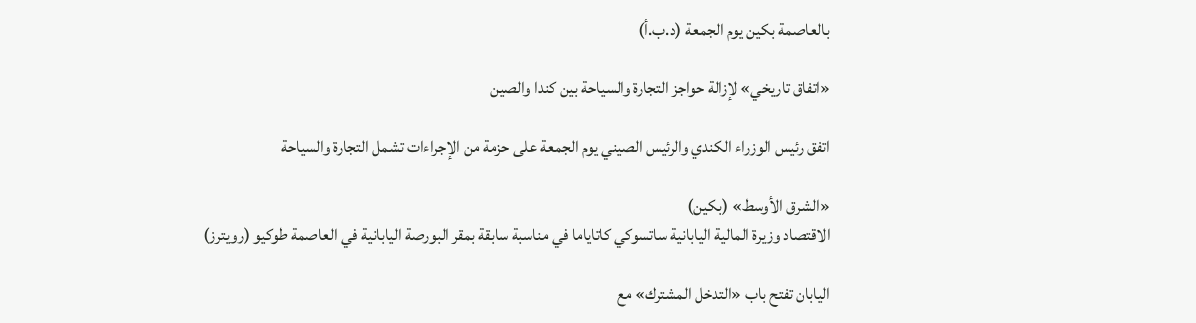بالعاصمة بكين يوم الجمعة (د.ب.أ)

«اتفاق تاريخي» لإزالة حواجز التجارة والسياحة بين كندا والصين

اتفق رئيس الوزراء الكندي والرئيس الصيني يوم الجمعة على حزمة من الإجراءات تشمل التجارة والسياحة

«الشرق الأوسط» (بكين)
الاقتصاد وزيرة المالية اليابانية ساتسوكي كاتاياما في مناسبة سابقة بمقر البورصة اليابانية في العاصمة طوكيو (رويترز)

اليابان تفتح باب «التدخل المشترك» مع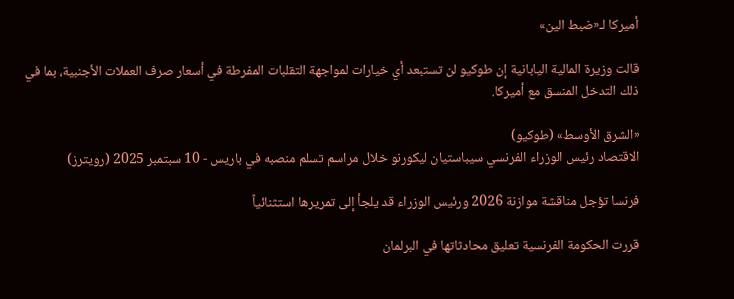أميركا لـ«ضبط الين»

قالت وزيرة المالية اليابانية إن طوكيو لن تستبعد أي خيارات لمواجهة التقلبات المفرطة في أسعار صرف العملات الأجنبية، بما في ذلك التدخل المنسق مع أميركا.

«الشرق الأوسط» (طوكيو)
الاقتصاد رئيس الوزراء الفرنسي سيباستيان ليكورنو خلال مراسم تسلم منصبه في باريس - 10 سبتمبر 2025 (رويترز)

فرنسا تؤجل مناقشة موازنة 2026 ورئيس الوزراء قد يلجأ إلى تمريرها استثنائياً

قررت الحكومة الفرنسية تعليق محادثاتها في البرلمان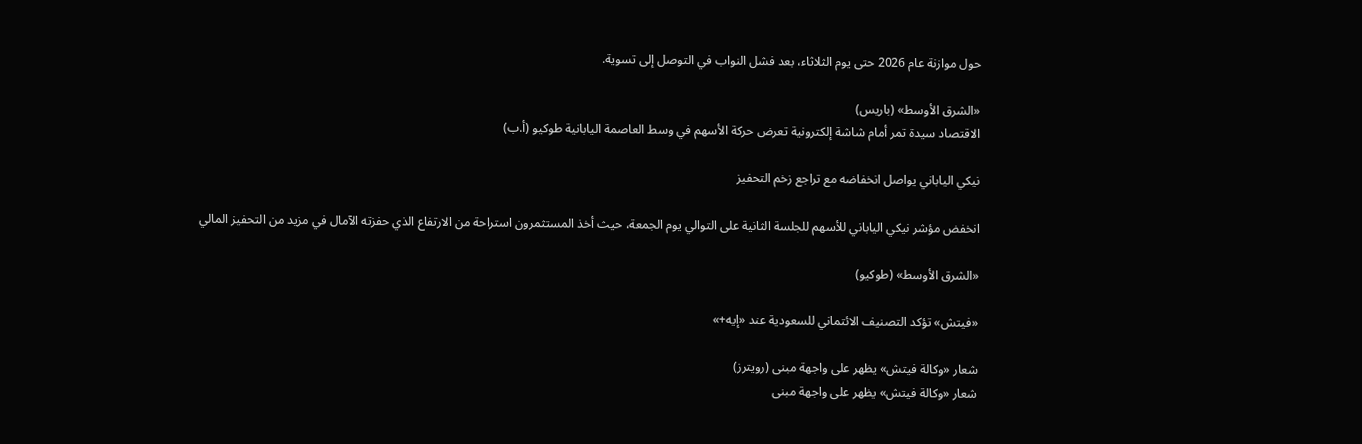حول موازنة عام 2026 حتى يوم الثلاثاء، بعد فشل النواب في التوصل إلى تسوية.

«الشرق الأوسط» (باريس)
الاقتصاد سيدة تمر أمام شاشة إلكترونية تعرض حركة الأسهم في وسط العاصمة اليابانية طوكيو (أ.ب)

نيكي الياباني يواصل انخفاضه مع تراجع زخم التحفيز

انخفض مؤشر نيكي الياباني للأسهم للجلسة الثانية على التوالي يوم الجمعة، حيث أخذ المستثمرون استراحة من الارتفاع الذي حفزته الآمال في مزيد من التحفيز المالي

«الشرق الأوسط» (طوكيو)

«فيتش» تؤكد التصنيف الائتماني للسعودية عند «إيه+»

شعار «وكالة فيتش» يظهر على واجهة مبنى (رويترز)
شعار «وكالة فيتش» يظهر على واجهة مبنى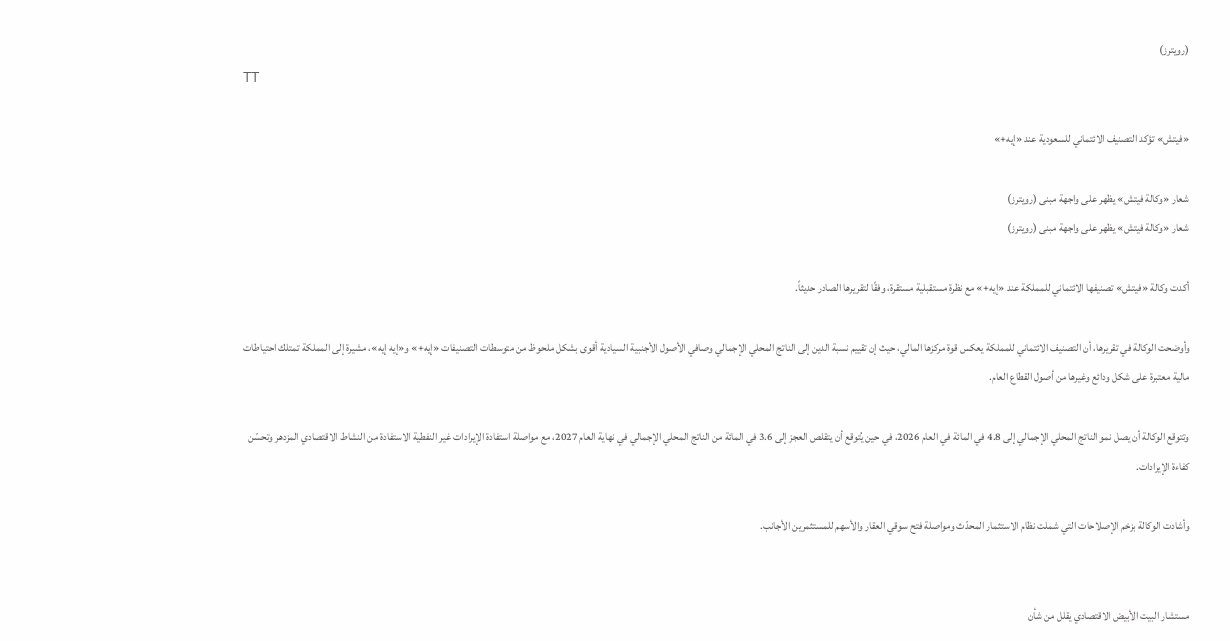(رويترز)
TT

«فيتش» تؤكد التصنيف الائتماني للسعودية عند «إيه+»

شعار «وكالة فيتش» يظهر على واجهة مبنى (رويترز)
شعار «وكالة فيتش» يظهر على واجهة مبنى (رويترز)

أكدت وكالة «فيتش» تصنيفها الائتماني للمملكة عند «إيه+» مع نظرة مستقبلية مستقرة، وفقًا لتقريرها الصادر حديثاً.

وأوضحت الوكالة في تقريرها، أن التصنيف الائتماني للمملكة يعكس قوة مركزها المالي، حيث إن تقييم نسبة الدين إلى الناتج المحلي الإجمالي وصافي الأصول الأجنبية السيادية أقوى بشكل ملحوظ من متوسطات التصنيفات «إيه+» و«إيه إيه»، مشيرة إلى المملكة تمتلك احتياطات مالية معتبرة على شكل ودائع وغيرها من أصول القطاع العام.

وتتوقع الوكالة أن يصل نمو الناتج المحلي الإجمالي إلى 4.8 في المائة في العام 2026، في حين يُتوقع أن يتقلص العجز إلى 3.6 في المائة من الناتج المحلي الإجمالي في نهاية العام 2027، مع مواصلة استفادة الإيرادات غير النفطية الاستفادة من النشاط الاقتصادي المزدهر وتحسّن كفاءة الإيرادات.

وأشادت الوكالة بزخم الإصلاحات التي شملت نظام الاستثمار المحدّث ومواصلة فتح سوقي العقار والأسهم للمستثمرين الأجانب.


مستشار البيت الأبيض الاقتصادي يقلل من شأن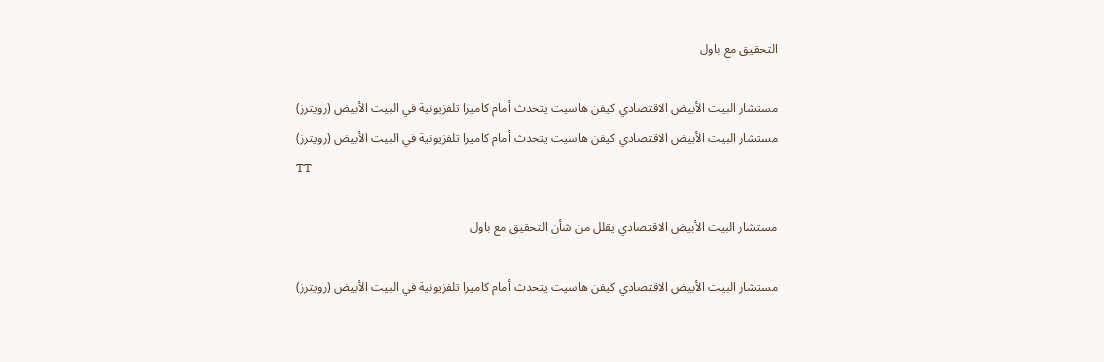التحقيق مع باول

مستشار البيت الأبيض الاقتصادي كيفن هاسيت يتحدث أمام كاميرا تلفزيونية في البيت الأبيض (رويترز)
مستشار البيت الأبيض الاقتصادي كيفن هاسيت يتحدث أمام كاميرا تلفزيونية في البيت الأبيض (رويترز)
TT

مستشار البيت الأبيض الاقتصادي يقلل من شأن التحقيق مع باول

مستشار البيت الأبيض الاقتصادي كيفن هاسيت يتحدث أمام كاميرا تلفزيونية في البيت الأبيض (رويترز)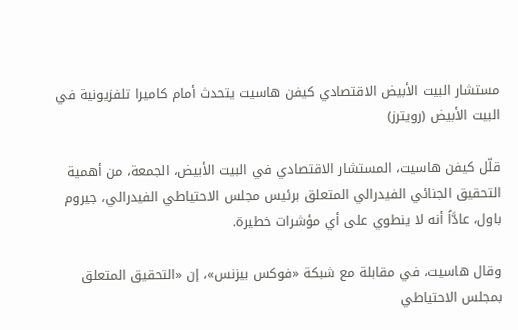مستشار البيت الأبيض الاقتصادي كيفن هاسيت يتحدث أمام كاميرا تلفزيونية في البيت الأبيض (رويترز)

قلّل كيفن هاسيت، المستشار الاقتصادي في البيت الأبيض، الجمعة، من أهمية التحقيق الجنائي الفيدرالي المتعلق برئيس مجلس الاحتياطي الفيدرالي، جيروم باول، عادَّاً أنه لا ينطوي على أي مؤشرات خطيرة.

وقال هاسيت، في مقابلة مع شبكة «فوكس بيزنس»، إن «التحقيق المتعلق بمجلس الاحتياطي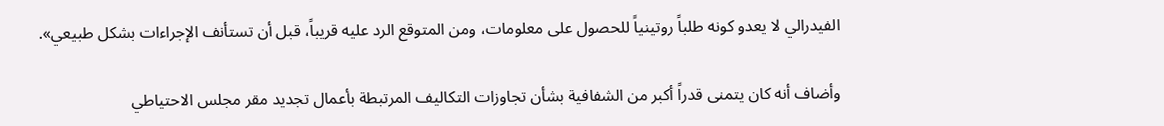الفيدرالي لا يعدو كونه طلباً روتينياً للحصول على معلومات، ومن المتوقع الرد عليه قريباً، قبل أن تستأنف الإجراءات بشكل طبيعي».

وأضاف أنه كان يتمنى قدراً أكبر من الشفافية بشأن تجاوزات التكاليف المرتبطة بأعمال تجديد مقر مجلس الاحتياطي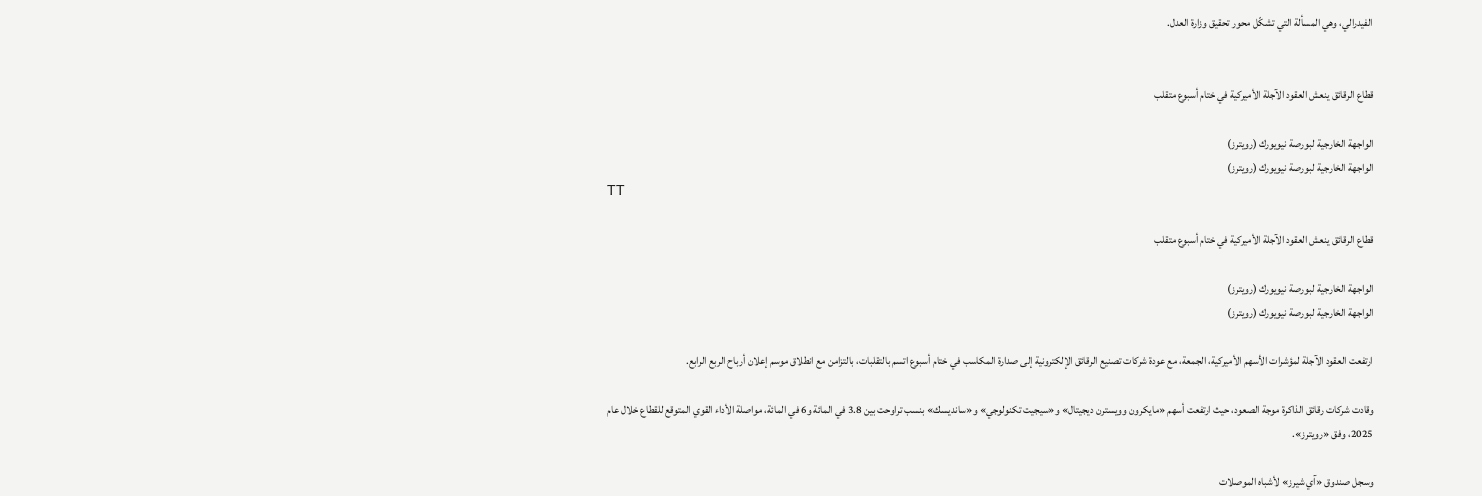الفيدرالي، وهي المسألة التي تشكّل محور تحقيق وزارة العدل.


قطاع الرقائق ينعش العقود الآجلة الأميركية في ختام أسبوع متقلب

الواجهة الخارجية لبورصة نيويورك (رويترز)
الواجهة الخارجية لبورصة نيويورك (رويترز)
TT

قطاع الرقائق ينعش العقود الآجلة الأميركية في ختام أسبوع متقلب

الواجهة الخارجية لبورصة نيويورك (رويترز)
الواجهة الخارجية لبورصة نيويورك (رويترز)

ارتفعت العقود الآجلة لمؤشرات الأسهم الأميركية، الجمعة، مع عودة شركات تصنيع الرقائق الإلكترونية إلى صدارة المكاسب في ختام أسبوع اتسم بالتقلبات، بالتزامن مع انطلاق موسم إعلان أرباح الربع الرابع.

وقادت شركات رقائق الذاكرة موجة الصعود، حيث ارتفعت أسهم «مايكرون وويسترن ديجيتال» و«سيجيت تكنولوجي» و«سانديسك» بنسب تراوحت بين 3.8 في المائة و6 في المائة، مواصلة الأداء القوي المتوقع للقطاع خلال عام 2025، وفق «رويترز».

وسجل صندوق «آي شيرز» لأشباه الموصلات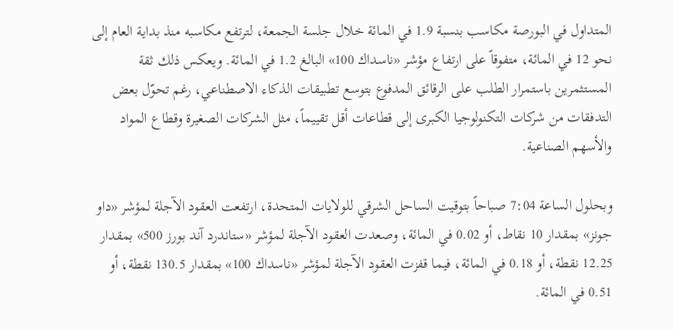المتداول في البورصة مكاسب بنسبة 1.9 في المائة خلال جلسة الجمعة، لترتفع مكاسبه منذ بداية العام إلى نحو 12 في المائة، متفوقاً على ارتفاع مؤشر «ناسداك 100» البالغ 1.2 في المائة. ويعكس ذلك ثقة المستثمرين باستمرار الطلب على الرقائق المدفوع بتوسع تطبيقات الذكاء الاصطناعي، رغم تحوّل بعض التدفقات من شركات التكنولوجيا الكبرى إلى قطاعات أقل تقييماً، مثل الشركات الصغيرة وقطاع المواد والأسهم الصناعية.

وبحلول الساعة 7:04 صباحاً بتوقيت الساحل الشرقي للولايات المتحدة، ارتفعت العقود الآجلة لمؤشر «داو جونز» بمقدار 10 نقاط، أو 0.02 في المائة، وصعدت العقود الآجلة لمؤشر «ستاندرد آند بورز 500» بمقدار 12.25 نقطة، أو 0.18 في المائة، فيما قفزت العقود الآجلة لمؤشر «ناسداك 100» بمقدار 130.5 نقطة، أو 0.51 في المائة.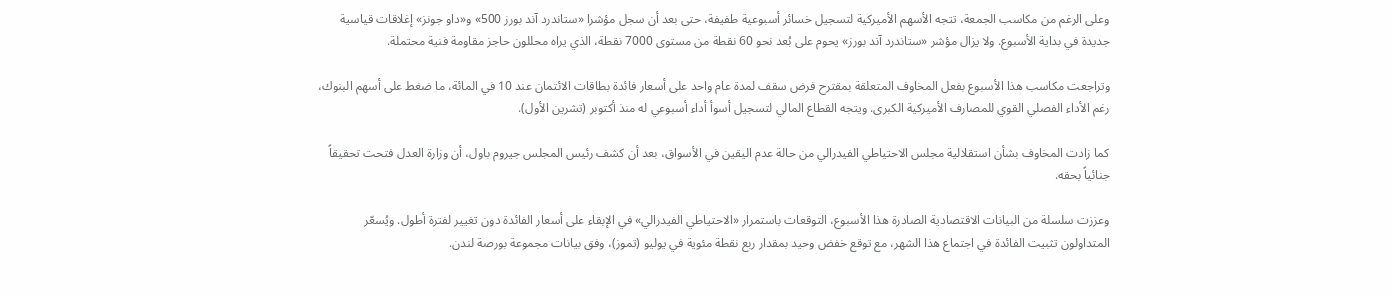وعلى الرغم من مكاسب الجمعة، تتجه الأسهم الأميركية لتسجيل خسائر أسبوعية طفيفة، حتى بعد أن سجل مؤشرا «ستاندرد آند بورز 500» و«داو جونز» إغلاقات قياسية جديدة في بداية الأسبوع. ولا يزال مؤشر «ستاندرد آند بورز» يحوم على بُعد نحو 60 نقطة من مستوى 7000 نقطة، الذي يراه محللون حاجز مقاومة فنية محتملة.

وتراجعت مكاسب هذا الأسبوع بفعل المخاوف المتعلقة بمقترح فرض سقف لمدة عام واحد على أسعار فائدة بطاقات الائتمان عند 10 في المائة، ما ضغط على أسهم البنوك، رغم الأداء الفصلي القوي للمصارف الأميركية الكبرى. ويتجه القطاع المالي لتسجيل أسوأ أداء أسبوعي له منذ أكتوبر (تشرين الأول).

كما زادت المخاوف بشأن استقلالية مجلس الاحتياطي الفيدرالي من حالة عدم اليقين في الأسواق، بعد أن كشف رئيس المجلس جيروم باول، أن وزارة العدل فتحت تحقيقاً جنائياً بحقه.

وعززت سلسلة من البيانات الاقتصادية الصادرة هذا الأسبوع، التوقعات باستمرار «الاحتياطي الفيدرالي» في الإبقاء على أسعار الفائدة دون تغيير لفترة أطول. ويُسعّر المتداولون تثبيت الفائدة في اجتماع هذا الشهر، مع توقع خفض وحيد بمقدار ربع نقطة مئوية في يوليو (تموز)، وفق بيانات مجموعة بورصة لندن.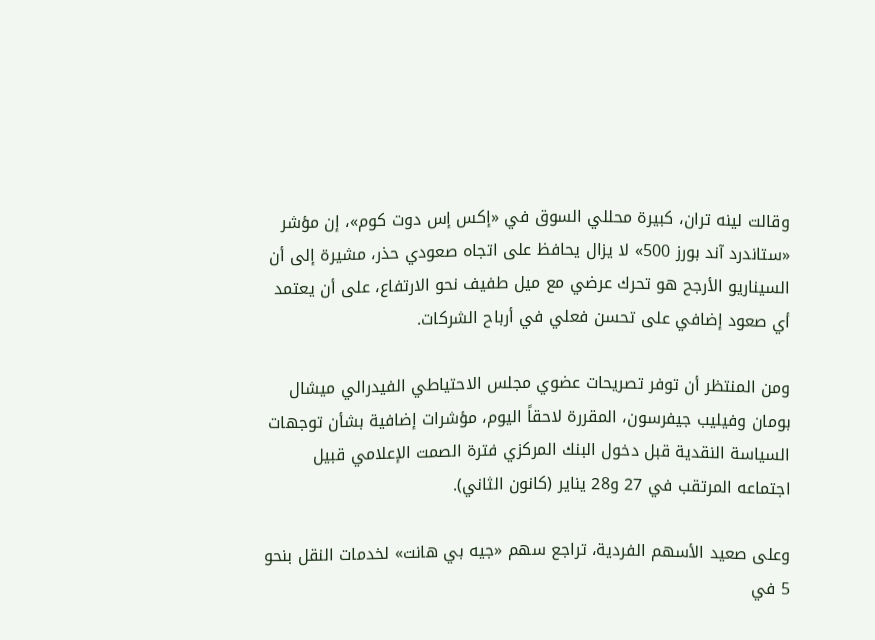وقالت لينه تران، كبيرة محللي السوق في «إكس إس دوت كوم»، إن مؤشر «ستاندرد آند بورز 500» لا يزال يحافظ على اتجاه صعودي حذر، مشيرة إلى أن السيناريو الأرجح هو تحرك عرضي مع ميل طفيف نحو الارتفاع، على أن يعتمد أي صعود إضافي على تحسن فعلي في أرباح الشركات.

ومن المنتظر أن توفر تصريحات عضوي مجلس الاحتياطي الفيدرالي ميشال بومان وفيليب جيفرسون، المقررة لاحقاً اليوم، مؤشرات إضافية بشأن توجهات السياسة النقدية قبل دخول البنك المركزي فترة الصمت الإعلامي قبيل اجتماعه المرتقب في 27 و28 يناير (كانون الثاني).

وعلى صعيد الأسهم الفردية، تراجع سهم «جيه بي هانت» لخدمات النقل بنحو 5 في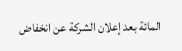المائة بعد إعلان الشركة عن انخفاض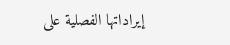إيراداتها الفصلية على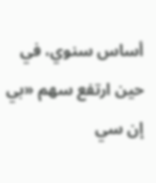أساس سنوي، في حين ارتفع سهم «بي إن سي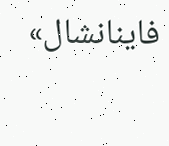فاينانشال»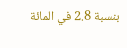بنسبة 2.8 في المائة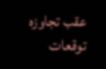عقب تجاوزه توقعات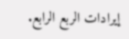إيرادات الربع الرابع.